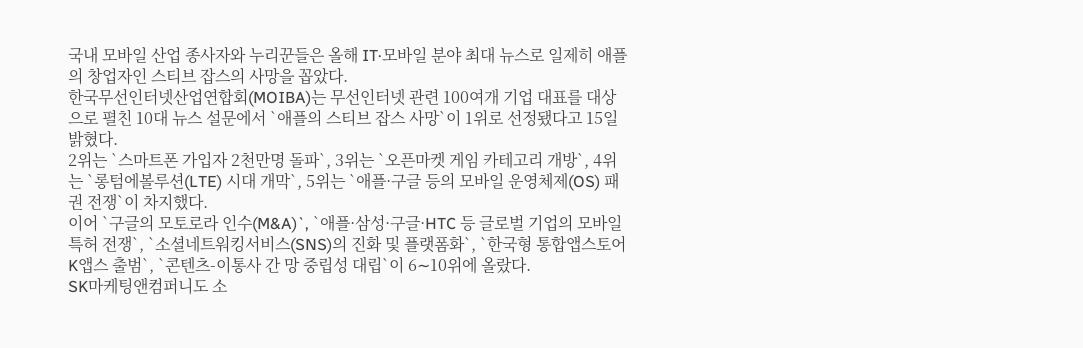국내 모바일 산업 종사자와 누리꾼들은 올해 IT·모바일 분야 최대 뉴스로 일제히 애플의 창업자인 스티브 잡스의 사망을 꼽았다.
한국무선인터넷산업연합회(MOIBA)는 무선인터넷 관련 100여개 기업 대표를 대상으로 펼친 10대 뉴스 설문에서 `애플의 스티브 잡스 사망`이 1위로 선정됐다고 15일 밝혔다.
2위는 `스마트폰 가입자 2천만명 돌파`, 3위는 `오픈마켓 게임 카테고리 개방`, 4위는 `롱텀에볼루션(LTE) 시대 개막`, 5위는 `애플·구글 등의 모바일 운영체제(OS) 패권 전쟁`이 차지했다.
이어 `구글의 모토로라 인수(M&A)`, `애플·삼성·구글·HTC 등 글로벌 기업의 모바일 특허 전쟁`, `소셜네트워킹서비스(SNS)의 진화 및 플랫폼화`, `한국형 통합앱스토어 K앱스 출범`, `콘텐츠-이통사 간 망 중립성 대립`이 6∼10위에 올랐다.
SK마케팅앤컴퍼니도 소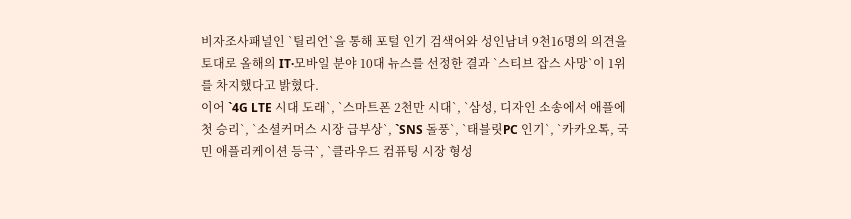비자조사패널인 `틸리언`을 통해 포털 인기 검색어와 성인남녀 9천16명의 의견을 토대로 올해의 IT·모바일 분야 10대 뉴스를 선정한 결과 `스티브 잡스 사망`이 1위를 차지했다고 밝혔다.
이어 `4G LTE 시대 도래`, `스마트폰 2천만 시대`, `삼성, 디자인 소송에서 애플에 첫 승리`, `소셜커머스 시장 급부상`, `SNS 돌풍`, `태블릿PC 인기`, `카카오톡, 국민 애플리케이션 등극`, `클라우드 컴퓨팅 시장 형성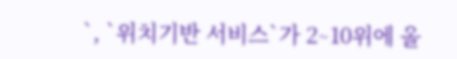`, `위치기반 서비스`가 2∼10위에 올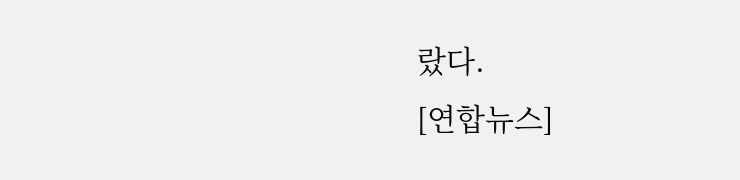랐다.
[연합뉴스]